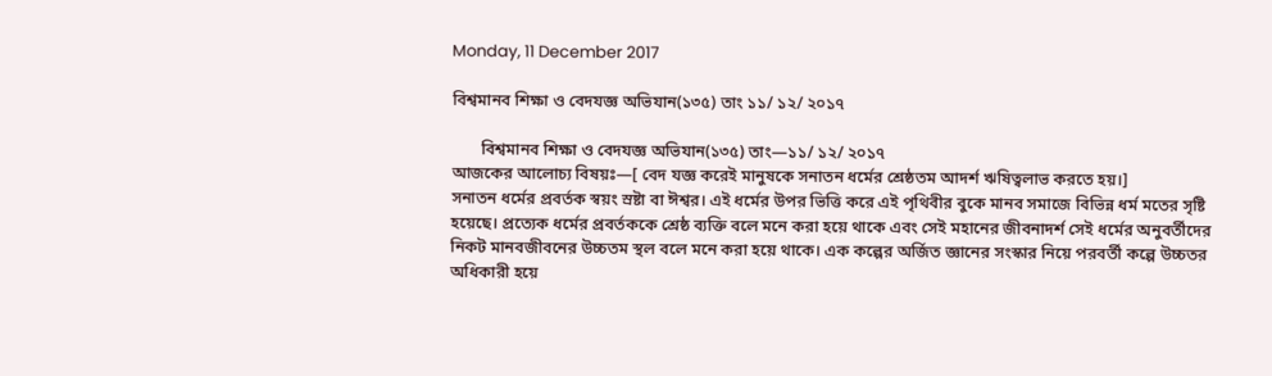Monday, 11 December 2017

বিশ্বমানব শিক্ষা ও বেদযজ্ঞ অভিযান(১৩৫) তাং ১১/ ১২/ ২০১৭

       বিশ্বমানব শিক্ষা ও বেদযজ্ঞ অভিযান(১৩৫) তাং—১১/ ১২/ ২০১৭
আজকের আলোচ্য বিষয়ঃ—[ বেদ যজ্ঞ করেই মানুষকে সনাতন ধর্মের শ্রেষ্ঠতম আদর্শ ঋষিত্বলাভ করতে হয়।]
সনাতন ধর্মের প্রবর্তক স্বয়ং স্রষ্টা বা ঈশ্বর। এই ধর্মের উপর ভিত্তি করে এই পৃথিবীর বুকে মানব সমাজে বিভিন্ন ধর্ম মতের সৃষ্টি হয়েছে। প্রত্যেক ধর্মের প্রবর্তককে শ্রেষ্ঠ ব্যক্তি বলে মনে করা হয়ে থাকে এবং সেই মহানের জীবনাদর্শ সেই ধর্মের অনুবর্তীদের নিকট মানবজীবনের উচ্চতম স্থল বলে মনে করা হয়ে থাকে। এক কল্পের অর্জিত জ্ঞানের সংস্কার নিয়ে পরবর্তী কল্পে উচ্চতর অধিকারী হয়ে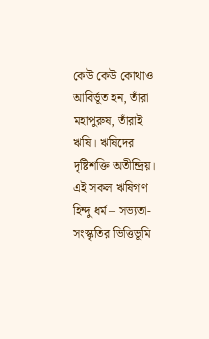কেউ কেউ কোথাও আবির্ভূত হন, তাঁরা মহাপুরুষ, তাঁরাই ঋষি। ঋষিদের দৃষ্টিশক্তি অতীন্দ্রিয়। এই সকল ঋষিগণ হিন্দু ধর্ম – সভ্যতা- সংস্কৃতির ভিত্তিভূমি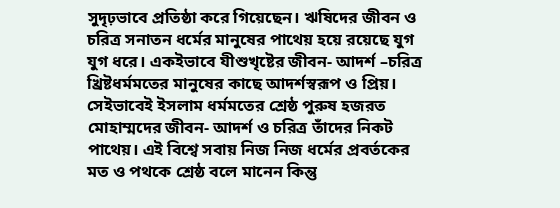সুদৃঢ়ভাবে প্রতিষ্ঠা করে গিয়েছেন। ঋষিদের জীবন ও চরিত্র সনাতন ধর্মের মানুষের পাথেয় হয়ে রয়েছে যুগ যুগ ধরে। একইভাবে যীশুখৃষ্টের জীবন- আদর্শ –চরিত্র খ্রিষ্টধর্মমতের মানুষের কাছে আদর্শস্বরূপ ও প্রিয়। সেইভাবেই ইসলাম ধর্মমতের শ্রেষ্ঠ পুরুষ হজরত মোহাম্মদের জীবন- আদর্শ ও চরিত্র তাঁদের নিকট পাথেয়। এই বিশ্বে সবায় নিজ নিজ ধর্মের প্রবর্তকের মত ও পথকে শ্রেষ্ঠ বলে মানেন কিন্তু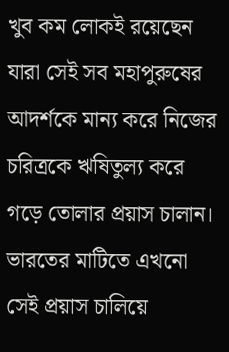খুব কম লোকই রয়েছেন যারা সেই সব মহাপুরুষের আদর্শকে মান্য করে নিজের চরিত্রকে ঋষিতুল্য করে গড়ে তোলার প্রয়াস চালান। ভারতের মাটিতে এখনো সেই প্রয়াস চালিয়ে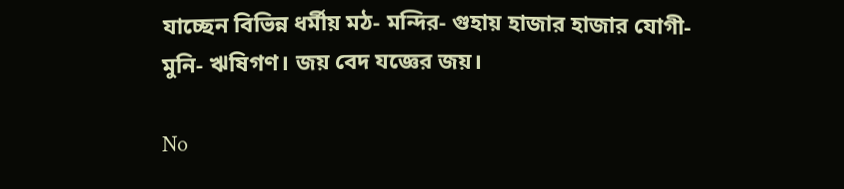যাচ্ছেন বিভিন্ন ধর্মীয় মঠ- মন্দির- গুহায় হাজার হাজার যোগী- মুনি- ঋষিগণ। জয় বেদ যজ্ঞের জয়।

No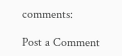comments:

Post a Comment